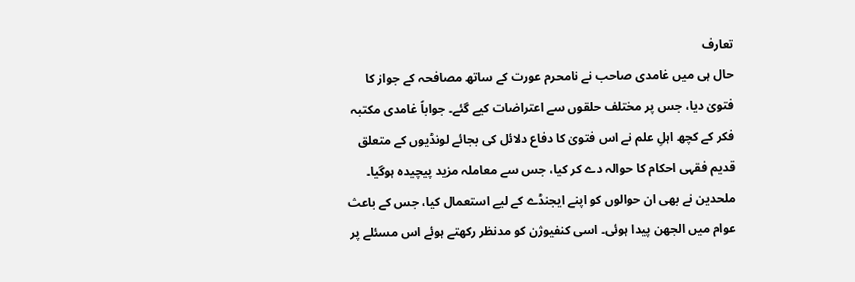تعارف
حال ہی میں غامدی صاحب نے نامحرم عورت کے ساتھ مصافحہ کے جواز کا فتویٰ دیا، جس پر مختلف حلقوں سے اعتراضات کیے گئے۔ جواباً غامدی مکتبہ فکر کے کچھ اہلِ علم نے اس فتویٰ کا دفاع دلائل کی بجائے لونڈیوں کے متعلق قدیم فقہی احکام کا حوالہ دے کر کیا، جس سے معاملہ مزید پیچیدہ ہوگیا۔ ملحدین نے بھی ان حوالوں کو اپنے ایجنڈے کے لیے استعمال کیا، جس کے باعث عوام میں الجھن پیدا ہوئی۔ اسی کنفیوژن کو مدنظر رکھتے ہوئے اس مسئلے پر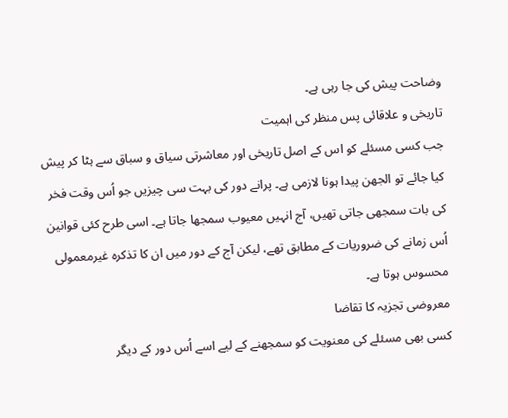وضاحت پیش کی جا رہی ہے۔
تاریخی و علاقائی پس منظر کی اہمیت
جب کسی مسئلے کو اس کے اصل تاریخی اور معاشرتی سیاق و سباق سے ہٹا کر پیش کیا جائے تو الجھن پیدا ہونا لازمی ہے۔ پرانے دور کی بہت سی چیزیں جو اُس وقت فخر کی بات سمجھی جاتی تھیں، آج انہیں معیوب سمجھا جاتا ہے۔ اسی طرح کئی قوانین اُس زمانے کی ضروریات کے مطابق تھے، لیکن آج کے دور میں ان کا تذکرہ غیرمعمولی محسوس ہوتا ہے۔
معروضی تجزیہ کا تقاضا
کسی بھی مسئلے کی معنویت کو سمجھنے کے لیے اسے اُس دور کے دیگر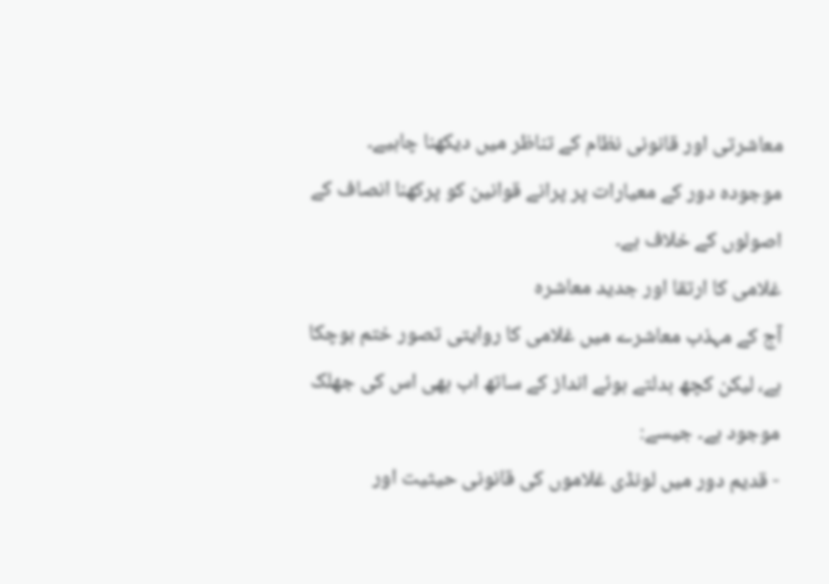معاشرتی اور قانونی نظام کے تناظر میں دیکھنا چاہیے۔
موجودہ دور کے معیارات پر پرانے قوانین کو پرکھنا انصاف کے اصولوں کے خلاف ہے۔
غلامی کا ارتقا اور جدید معاشرہ
آج کے مہذب معاشرے میں غلامی کا روایتی تصور ختم ہوچکا ہے، لیکن کچھ بدلتے ہوئے انداز کے ساتھ اب بھی اس کی جھلک موجود ہے۔ جیسے:
- قدیم دور میں لونڈی غلاموں کی قانونی حیثیت اور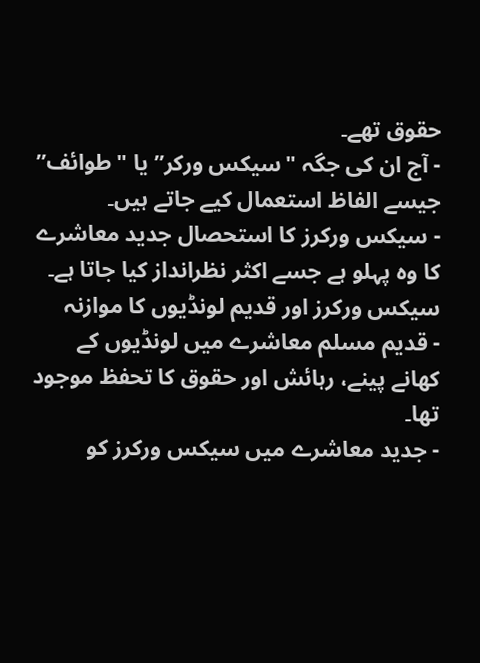حقوق تھے۔
- آج ان کی جگہ "سیکس ورکر” یا "طوائف” جیسے الفاظ استعمال کیے جاتے ہیں۔
- سیکس ورکرز کا استحصال جدید معاشرے کا وہ پہلو ہے جسے اکثر نظرانداز کیا جاتا ہے۔
سیکس ورکرز اور قدیم لونڈیوں کا موازنہ
- قدیم مسلم معاشرے میں لونڈیوں کے کھانے پینے، رہائش اور حقوق کا تحفظ موجود تھا۔
- جدید معاشرے میں سیکس ورکرز کو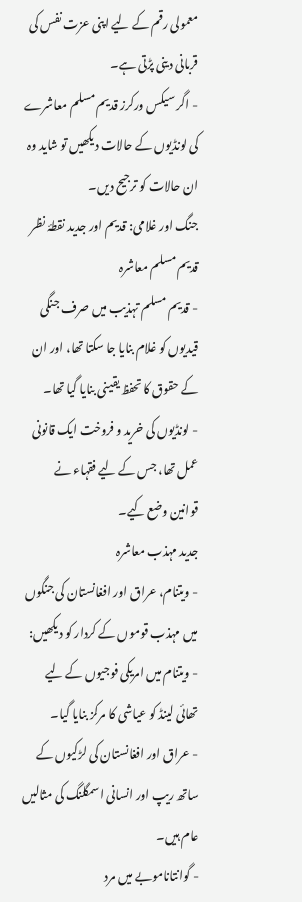معمولی رقم کے لیے اپنی عزت نفس کی قربانی دینی پڑتی ہے۔
- اگر سیکس ورکرز قدیم مسلم معاشرے کی لونڈیوں کے حالات دیکھیں تو شاید وہ ان حالات کو ترجیح دیں۔
جنگ اور غلامی: قدیم اور جدید نقطۂ نظر
قدیم مسلم معاشرہ
- قدیم مسلم تہذیب میں صرف جنگی قیدیوں کو غلام بنایا جا سکتا تھا، اور ان کے حقوق کا تحفظ یقینی بنایا گیا تھا۔
- لونڈیوں کی خرید و فروخت ایک قانونی عمل تھا، جس کے لیے فقہاء نے قوانین وضع کیے۔
جدید مہذب معاشرہ
- ویتنام، عراق اور افغانستان کی جنگوں میں مہذب قوموں کے کردار کو دیکھیں:
- ویتنام میں امریکی فوجیوں کے لیے تھائی لینڈ کو عیاشی کا مرکز بنایا گیا۔
- عراق اور افغانستان کی لڑکیوں کے ساتھ ریپ اور انسانی اسمگلنگ کی مثالیں عام ہیں۔
- گوانتاناموبے میں مرد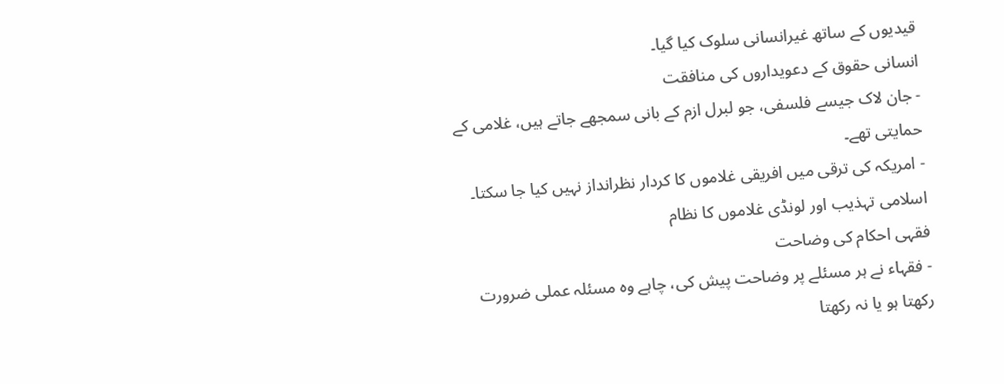قیدیوں کے ساتھ غیرانسانی سلوک کیا گیا۔
انسانی حقوق کے دعویداروں کی منافقت
- جان لاک جیسے فلسفی، جو لبرل ازم کے بانی سمجھے جاتے ہیں، غلامی کے حمایتی تھے۔
- امریکہ کی ترقی میں افریقی غلاموں کا کردار نظرانداز نہیں کیا جا سکتا۔
اسلامی تہذیب اور لونڈی غلاموں کا نظام
فقہی احکام کی وضاحت
- فقہاء نے ہر مسئلے پر وضاحت پیش کی، چاہے وہ مسئلہ عملی ضرورت رکھتا ہو یا نہ رکھتا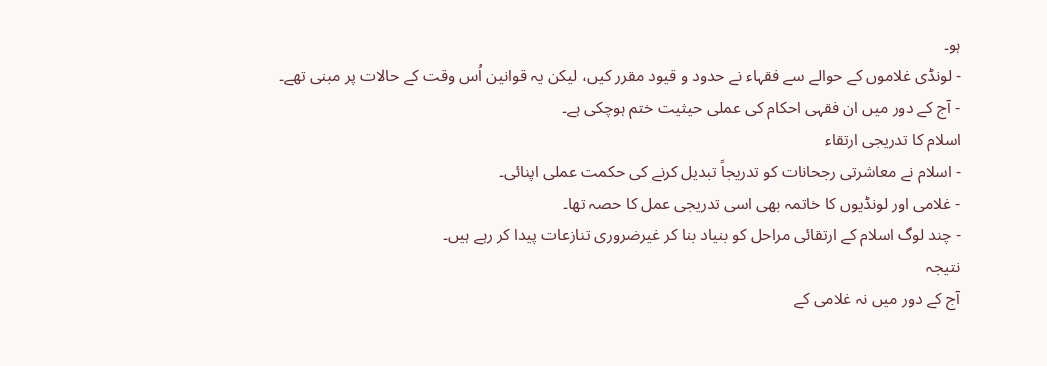ہو۔
- لونڈی غلاموں کے حوالے سے فقہاء نے حدود و قیود مقرر کیں، لیکن یہ قوانین اُس وقت کے حالات پر مبنی تھے۔
- آج کے دور میں ان فقہی احکام کی عملی حیثیت ختم ہوچکی ہے۔
اسلام کا تدریجی ارتقاء
- اسلام نے معاشرتی رجحانات کو تدریجاً تبدیل کرنے کی حکمت عملی اپنائی۔
- غلامی اور لونڈیوں کا خاتمہ بھی اسی تدریجی عمل کا حصہ تھا۔
- چند لوگ اسلام کے ارتقائی مراحل کو بنیاد بنا کر غیرضروری تنازعات پیدا کر رہے ہیں۔
نتیجہ
آج کے دور میں نہ غلامی کے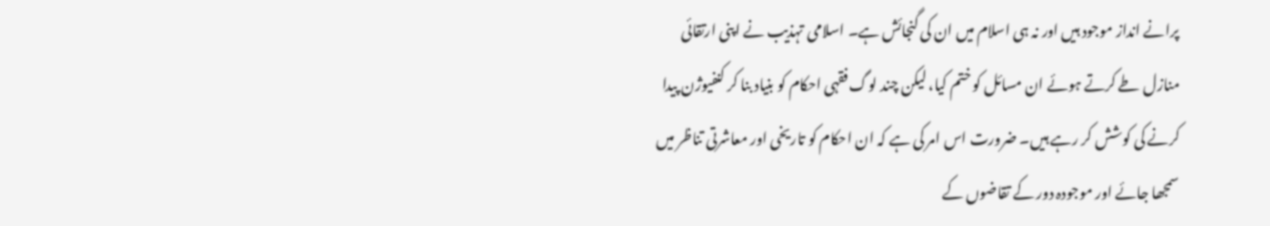پرانے انداز موجود ہیں اور نہ ہی اسلام میں ان کی گنجائش ہے۔ اسلامی تہذیب نے اپنی ارتقائی منازل طے کرتے ہوئے ان مسائل کو ختم کیا، لیکن چند لوگ فقہی احکام کو بنیاد بنا کر کنفیوژن پیدا کرنے کی کوشش کر رہے ہیں۔ ضرورت اس امر کی ہے کہ ان احکام کو تاریخی اور معاشرتی تناظر میں سمجھا جائے اور موجودہ دور کے تقاضوں کے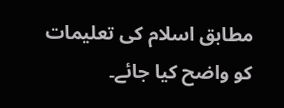مطابق اسلام کی تعلیمات کو واضح کیا جائے۔